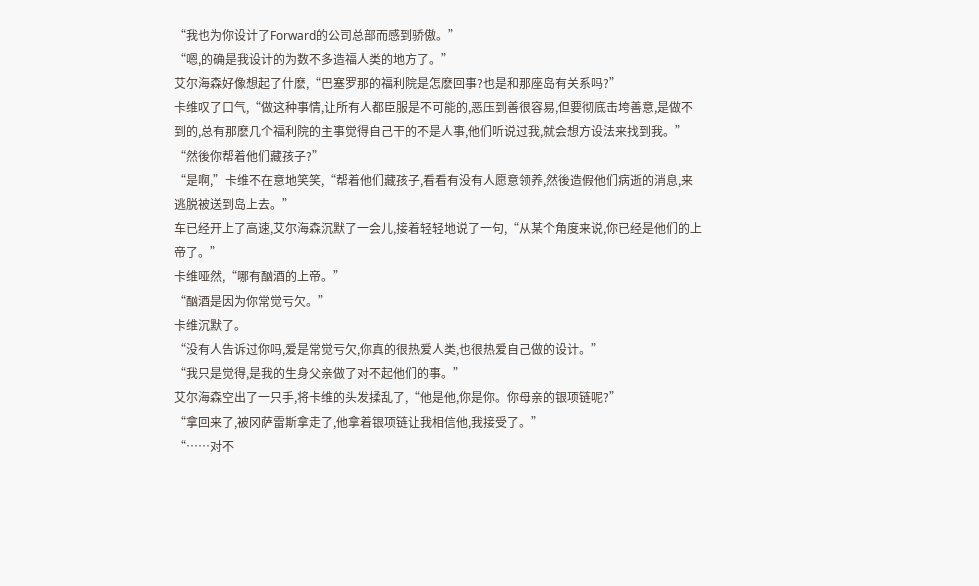“我也为你设计了Forward的公司总部而感到骄傲。”
“嗯,的确是我设计的为数不多造福人类的地方了。”
艾尔海森好像想起了什麽,“巴塞罗那的福利院是怎麽回事?也是和那座岛有关系吗?”
卡维叹了口气,“做这种事情,让所有人都臣服是不可能的,恶压到善很容易,但要彻底击垮善意,是做不到的,总有那麽几个福利院的主事觉得自己干的不是人事,他们听说过我,就会想方设法来找到我。”
“然後你帮着他们藏孩子?”
“是啊,”卡维不在意地笑笑,“帮着他们藏孩子,看看有没有人愿意领养,然後造假他们病逝的消息,来逃脱被送到岛上去。”
车已经开上了高速,艾尔海森沉默了一会儿,接着轻轻地说了一句,“从某个角度来说,你已经是他们的上帝了。”
卡维哑然,“哪有酗酒的上帝。”
“酗酒是因为你常觉亏欠。”
卡维沉默了。
“没有人告诉过你吗,爱是常觉亏欠,你真的很热爱人类,也很热爱自己做的设计。”
“我只是觉得,是我的生身父亲做了对不起他们的事。”
艾尔海森空出了一只手,将卡维的头发揉乱了,“他是他,你是你。你母亲的银项链呢?”
“拿回来了,被冈萨雷斯拿走了,他拿着银项链让我相信他,我接受了。”
“……对不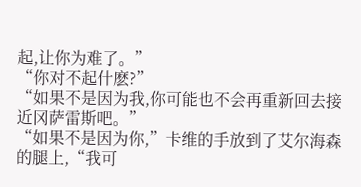起,让你为难了。”
“你对不起什麽?”
“如果不是因为我,你可能也不会再重新回去接近冈萨雷斯吧。”
“如果不是因为你,”卡维的手放到了艾尔海森的腿上,“我可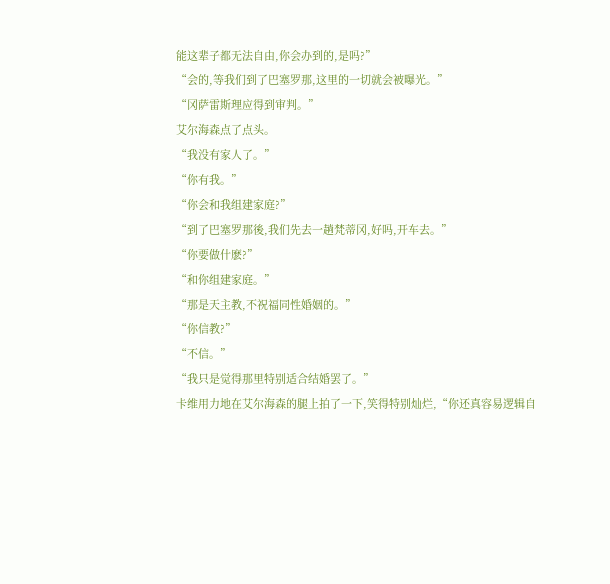能这辈子都无法自由,你会办到的,是吗?”
“会的,等我们到了巴塞罗那,这里的一切就会被曝光。”
“冈萨雷斯理应得到审判。”
艾尔海森点了点头。
“我没有家人了。”
“你有我。”
“你会和我组建家庭?”
“到了巴塞罗那後,我们先去一趟梵蒂冈,好吗,开车去。”
“你要做什麽?”
“和你组建家庭。”
“那是天主教,不祝福同性婚姻的。”
“你信教?”
“不信。”
“我只是觉得那里特别适合结婚罢了。”
卡维用力地在艾尔海森的腿上拍了一下,笑得特别灿烂,“你还真容易逻辑自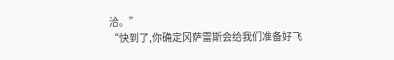洽。”
“快到了,你确定冈萨雷斯会给我们准备好飞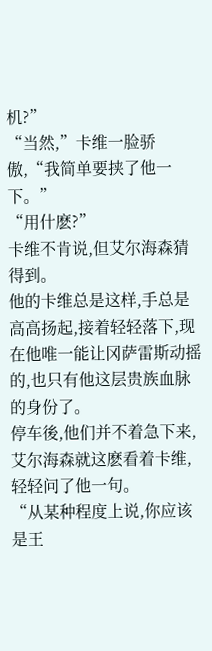机?”
“当然,”卡维一脸骄傲,“我简单要挟了他一下。”
“用什麽?”
卡维不肯说,但艾尔海森猜得到。
他的卡维总是这样,手总是高高扬起,接着轻轻落下,现在他唯一能让冈萨雷斯动摇的,也只有他这层贵族血脉的身份了。
停车後,他们并不着急下来,艾尔海森就这麽看着卡维,轻轻问了他一句。
“从某种程度上说,你应该是王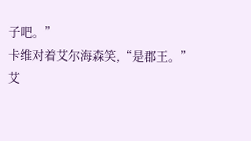子吧。”
卡维对着艾尔海森笑,“是郡王。”
艾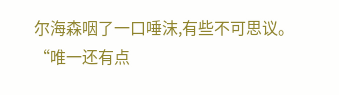尔海森咽了一口唾沫,有些不可思议。
“唯一还有点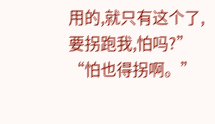用的,就只有这个了,要拐跑我,怕吗?”
“怕也得拐啊。”